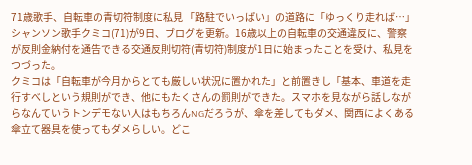71歳歌手、自転車の青切符制度に私見 「路駐でいっぱい」の道路に「ゆっくり走れば…」
シャンソン歌手クミコ(71)が9日、ブログを更新。16歳以上の自転車の交通違反に、警察が反則金納付を通告できる交通反則切符(青切符)制度が1日に始まったことを受け、私見をつづった。
クミコは「自転車が今月からとても厳しい状況に置かれた」と前置きし「基本、車道を走行すべしという規則ができ、他にもたくさんの罰則ができた。スマホを見ながら話しながらなんていうトンデモない人はもちろんNGだろうが、傘を差してもダメ、関西によくある傘立て器具を使ってもダメらしい。どこ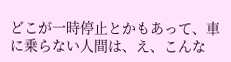どこが一時停止とかもあって、車に乗らない人間は、え、こんな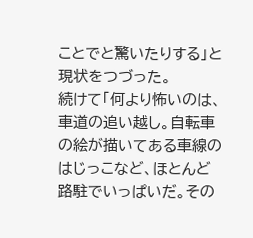ことでと驚いたりする」と現状をつづった。
続けて「何より怖いのは、車道の追い越し。自転車の絵が描いてある車線のはじっこなど、ほとんど路駐でいっぱいだ。その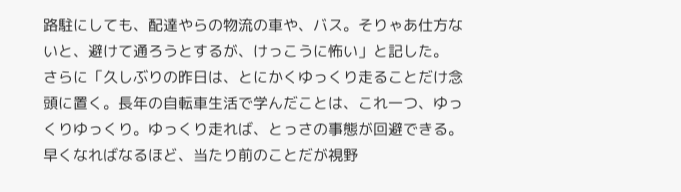路駐にしても、配達やらの物流の車や、バス。そりゃあ仕方ないと、避けて通ろうとするが、けっこうに怖い」と記した。
さらに「久しぶりの昨日は、とにかくゆっくり走ることだけ念頭に置く。長年の自転車生活で学んだことは、これ一つ、ゆっくりゆっくり。ゆっくり走れば、とっさの事態が回避できる。早くなればなるほど、当たり前のことだが視野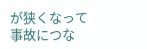が狭くなって事故につな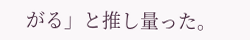がる」と推し量った。